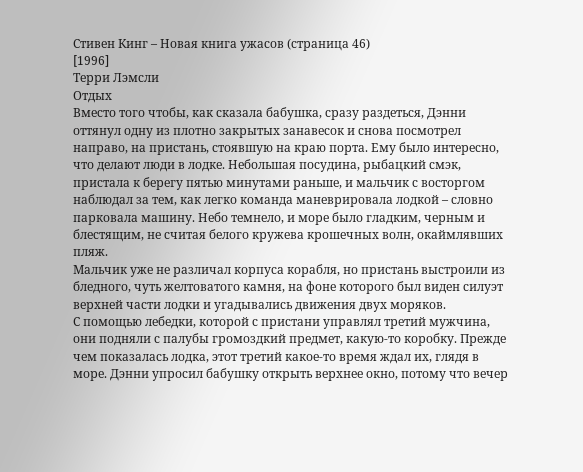Стивен Кинг – Новая книга ужасов (страница 46)
[1996]
Терри Лэмсли
Отдых
Вместо того чтобы, как сказала бабушка, сразу раздеться, Дэнни оттянул одну из плотно закрытых занавесок и снова посмотрел направо, на пристань, стоявшую на краю порта. Ему было интересно, что делают люди в лодке. Небольшая посудина, рыбацкий смэк, пристала к берегу пятью минутами раньше, и мальчик с восторгом наблюдал за тем, как легко команда маневрировала лодкой – словно парковала машину. Небо темнело, и море было гладким, черным и блестящим, не считая белого кружева крошечных волн, окаймлявших пляж.
Мальчик уже не различал корпуса корабля, но пристань выстроили из бледного, чуть желтоватого камня, на фоне которого был виден силуэт верхней части лодки и угадывались движения двух моряков.
С помощью лебедки, которой с пристани управлял третий мужчина, они подняли с палубы громоздкий предмет, какую-то коробку. Прежде чем показалась лодка, этот третий какое-то время ждал их, глядя в море. Дэнни упросил бабушку открыть верхнее окно, потому что вечер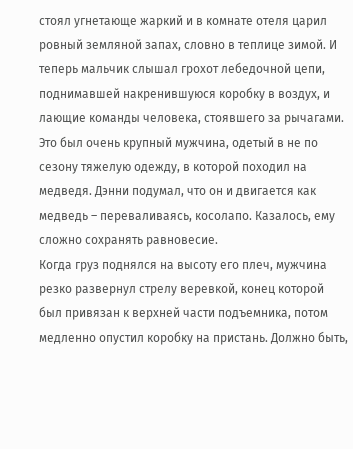стоял угнетающе жаркий и в комнате отеля царил ровный земляной запах, словно в теплице зимой. И теперь мальчик слышал грохот лебедочной цепи, поднимавшей накренившуюся коробку в воздух, и лающие команды человека, стоявшего за рычагами. Это был очень крупный мужчина, одетый в не по сезону тяжелую одежду, в которой походил на медведя. Дэнни подумал, что он и двигается как медведь – переваливаясь, косолапо. Казалось, ему сложно сохранять равновесие.
Когда груз поднялся на высоту его плеч, мужчина резко развернул стрелу веревкой, конец которой был привязан к верхней части подъемника, потом медленно опустил коробку на пристань. Должно быть,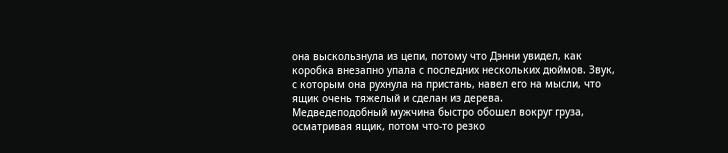она выскользнула из цепи, потому что Дэнни увидел, как коробка внезапно упала с последних нескольких дюймов. Звук, с которым она рухнула на пристань, навел его на мысли, что ящик очень тяжелый и сделан из дерева.
Медведеподобный мужчина быстро обошел вокруг груза, осматривая ящик, потом что-то резко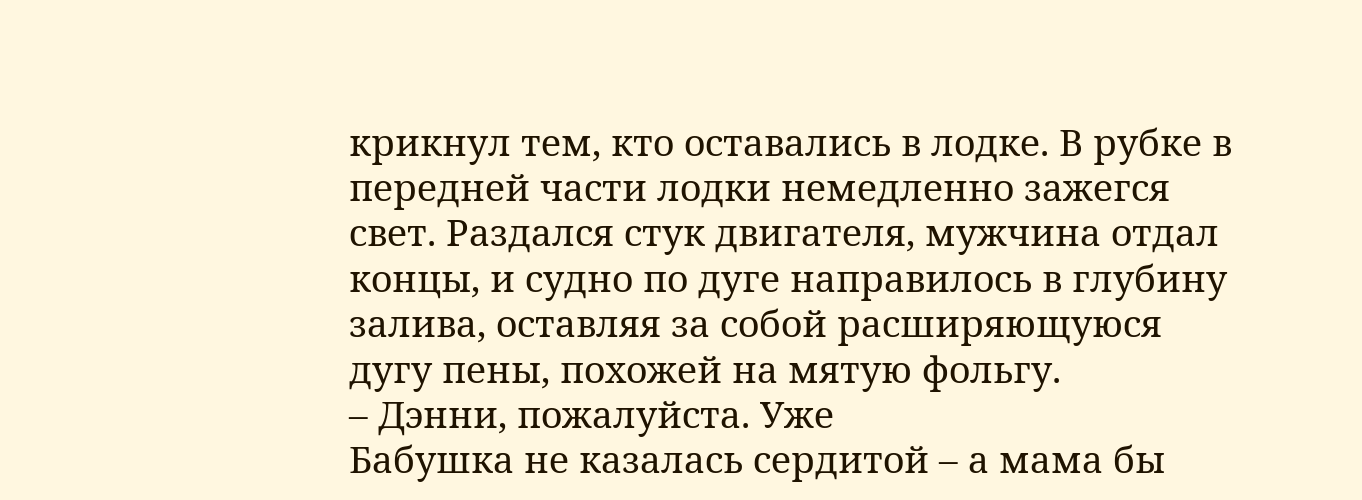крикнул тем, кто оставались в лодке. В рубке в передней части лодки немедленно зажегся свет. Раздался стук двигателя, мужчина отдал концы, и судно по дуге направилось в глубину залива, оставляя за собой расширяющуюся дугу пены, похожей на мятую фольгу.
– Дэнни, пожалуйста. Уже
Бабушка не казалась сердитой – а мама бы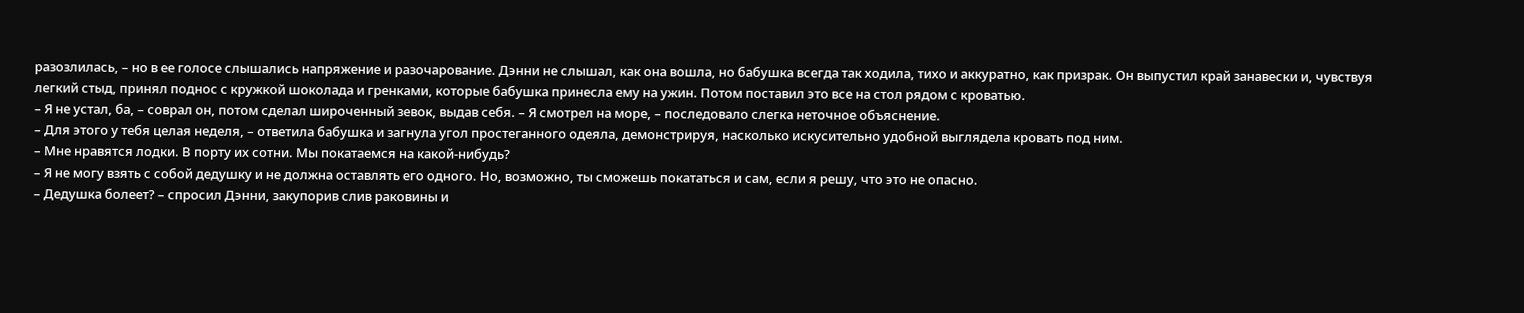разозлилась, – но в ее голосе слышались напряжение и разочарование. Дэнни не слышал, как она вошла, но бабушка всегда так ходила, тихо и аккуратно, как призрак. Он выпустил край занавески и, чувствуя легкий стыд, принял поднос с кружкой шоколада и гренками, которые бабушка принесла ему на ужин. Потом поставил это все на стол рядом с кроватью.
– Я не устал, ба, – соврал он, потом сделал широченный зевок, выдав себя. – Я смотрел на море, – последовало слегка неточное объяснение.
– Для этого у тебя целая неделя, – ответила бабушка и загнула угол простеганного одеяла, демонстрируя, насколько искусительно удобной выглядела кровать под ним.
– Мне нравятся лодки. В порту их сотни. Мы покатаемся на какой-нибудь?
– Я не могу взять с собой дедушку и не должна оставлять его одного. Но, возможно, ты сможешь покататься и сам, если я решу, что это не опасно.
– Дедушка болеет? – спросил Дэнни, закупорив слив раковины и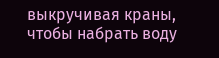выкручивая краны, чтобы набрать воду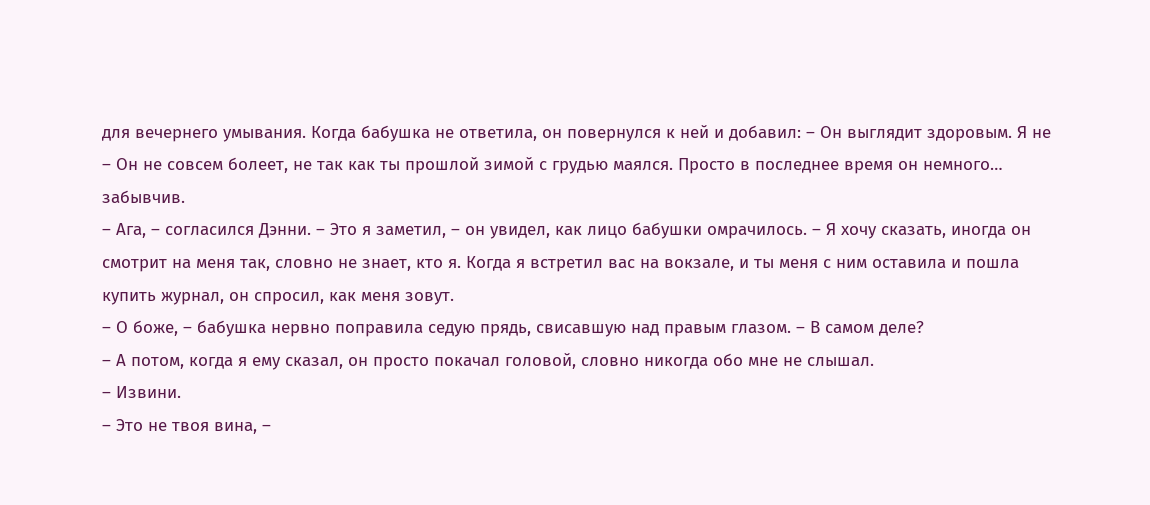для вечернего умывания. Когда бабушка не ответила, он повернулся к ней и добавил: – Он выглядит здоровым. Я не
– Он не совсем болеет, не так как ты прошлой зимой с грудью маялся. Просто в последнее время он немного… забывчив.
– Ага, – согласился Дэнни. – Это я заметил, – он увидел, как лицо бабушки омрачилось. – Я хочу сказать, иногда он смотрит на меня так, словно не знает, кто я. Когда я встретил вас на вокзале, и ты меня с ним оставила и пошла купить журнал, он спросил, как меня зовут.
– О боже, – бабушка нервно поправила седую прядь, свисавшую над правым глазом. – В самом деле?
– А потом, когда я ему сказал, он просто покачал головой, словно никогда обо мне не слышал.
– Извини.
– Это не твоя вина, –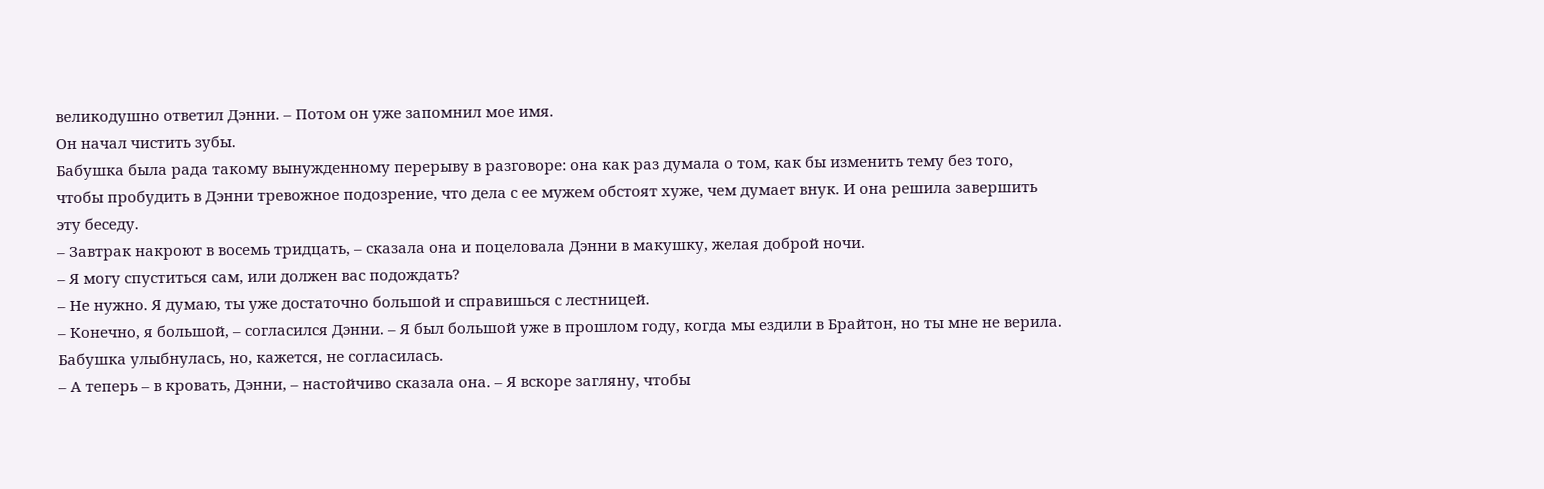великодушно ответил Дэнни. – Потом он уже запомнил мое имя.
Он начал чистить зубы.
Бабушка была рада такому вынужденному перерыву в разговоре: она как раз думала о том, как бы изменить тему без того, чтобы пробудить в Дэнни тревожное подозрение, что дела с ее мужем обстоят хуже, чем думает внук. И она решила завершить эту беседу.
– Завтрак накроют в восемь тридцать, – сказала она и поцеловала Дэнни в макушку, желая доброй ночи.
– Я могу спуститься сам, или должен вас подождать?
– Не нужно. Я думаю, ты уже достаточно большой и справишься с лестницей.
– Конечно, я большой, – согласился Дэнни. – Я был большой уже в прошлом году, когда мы ездили в Брайтон, но ты мне не верила.
Бабушка улыбнулась, но, кажется, не согласилась.
– А теперь – в кровать, Дэнни, – настойчиво сказала она. – Я вскоре загляну, чтобы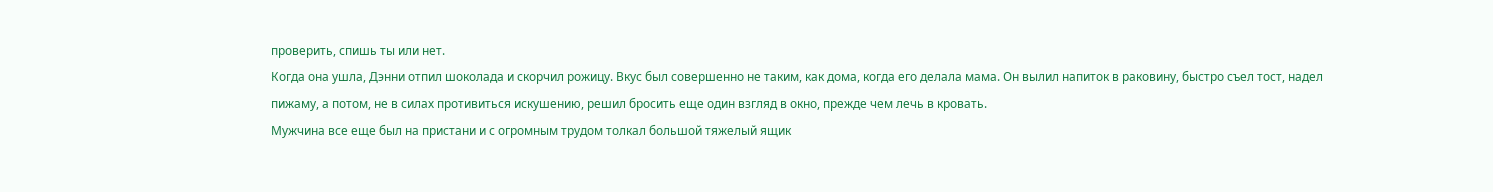проверить, спишь ты или нет.
Когда она ушла, Дэнни отпил шоколада и скорчил рожицу. Вкус был совершенно не таким, как дома, когда его делала мама. Он вылил напиток в раковину, быстро съел тост, надел пижаму, а потом, не в силах противиться искушению, решил бросить еще один взгляд в окно, прежде чем лечь в кровать.
Мужчина все еще был на пристани и с огромным трудом толкал большой тяжелый ящик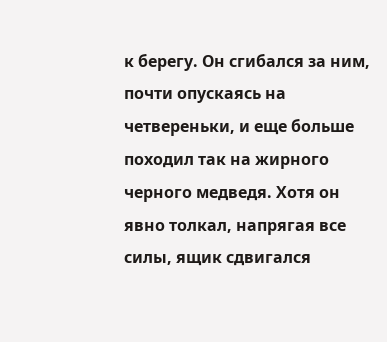к берегу. Он сгибался за ним, почти опускаясь на четвереньки, и еще больше походил так на жирного черного медведя. Хотя он явно толкал, напрягая все силы, ящик сдвигался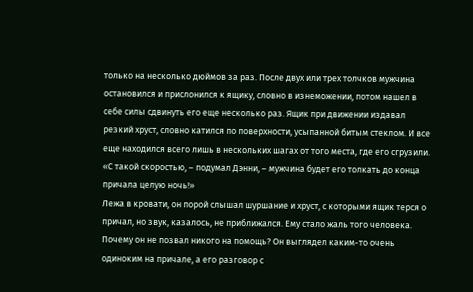только на несколько дюймов за раз. После двух или трех толчков мужчина остановился и прислонился к ящику, словно в изнеможении, потом нашел в себе силы сдвинуть его еще несколько раз. Ящик при движении издавал резкий хруст, словно катился по поверхности, усыпанной битым стеклом. И все еще находился всего лишь в нескольких шагах от того места, где его сгрузили.
«С такой скоростью, – подумал Дэнни, – мужчина будет его толкать до конца причала целую ночь!»
Лежа в кровати, он порой слышал шуршание и хруст, с которыми ящик терся о причал, но звук, казалось, не приближался. Ему стало жаль того человека. Почему он не позвал никого на помощь? Он выглядел каким-то очень одиноким на причале, а его разговор с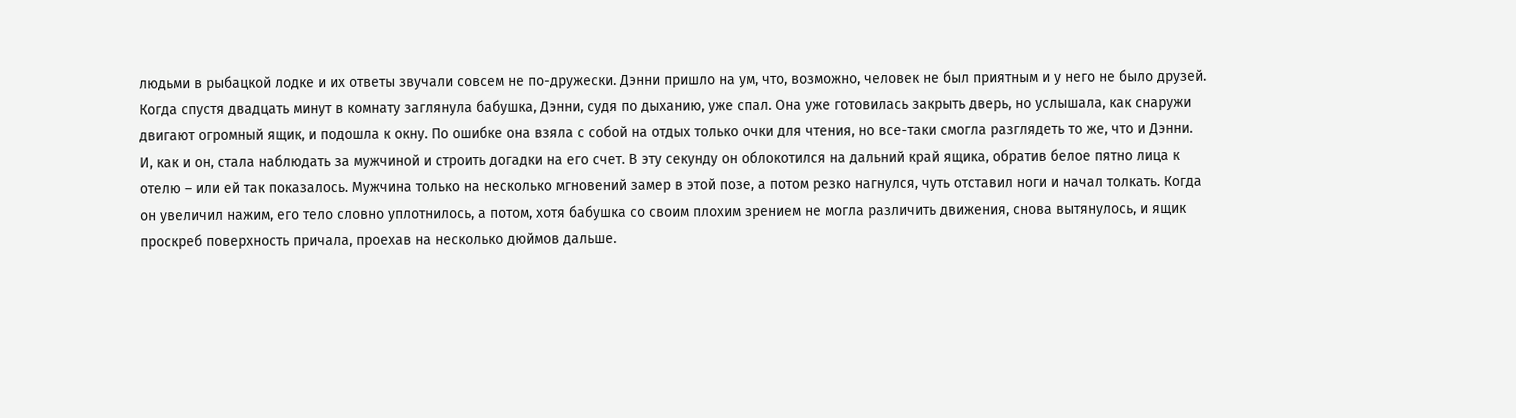людьми в рыбацкой лодке и их ответы звучали совсем не по-дружески. Дэнни пришло на ум, что, возможно, человек не был приятным и у него не было друзей.
Когда спустя двадцать минут в комнату заглянула бабушка, Дэнни, судя по дыханию, уже спал. Она уже готовилась закрыть дверь, но услышала, как снаружи двигают огромный ящик, и подошла к окну. По ошибке она взяла с собой на отдых только очки для чтения, но все-таки смогла разглядеть то же, что и Дэнни. И, как и он, стала наблюдать за мужчиной и строить догадки на его счет. В эту секунду он облокотился на дальний край ящика, обратив белое пятно лица к отелю – или ей так показалось. Мужчина только на несколько мгновений замер в этой позе, а потом резко нагнулся, чуть отставил ноги и начал толкать. Когда он увеличил нажим, его тело словно уплотнилось, а потом, хотя бабушка со своим плохим зрением не могла различить движения, снова вытянулось, и ящик проскреб поверхность причала, проехав на несколько дюймов дальше.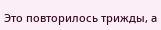Это повторилось трижды, а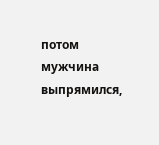потом мужчина выпрямился,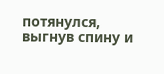потянулся, выгнув спину и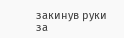закинув руки за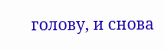голову, и снова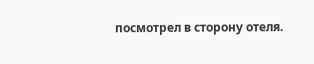посмотрел в сторону отеля.